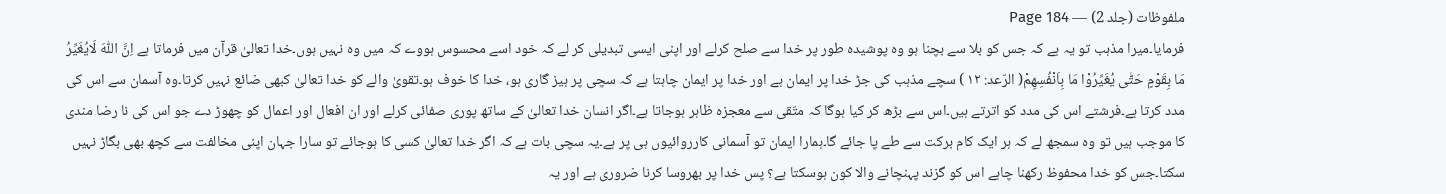ملفوظات (جلد 2) — Page 184
فرمایا۔میرا مذہب تو یہ ہے کہ جس کو بلا سے بچنا ہو وہ پوشیدہ طور پر خدا سے صلح کرلے اور اپنی ایسی تبدیلی کر لے کہ خود اسے محسوس ہووے کہ میں وہ نہیں ہوں۔خدا تعالیٰ قرآن میں فرماتا ہے اِنَّ اللّٰهَ لَايُغَيِّرُ مَا بِقَوْمٍ حَتّٰى يُغَيِّرُوْا مَا بِاَنْفُسِهِمْ( الرّعد: ۱۲ ) سچے مذہب کی جڑ خدا پر ایمان ہے اور خدا پر ایمان چاہتا ہے کہ سچی پر ہیز گاری ہو، خدا کا خوف ہو۔تقویٰ والے کو خدا تعالیٰ کبھی ضائع نہیں کرتا۔وہ آسمان سے اس کی مدد کرتا ہے۔فرشتے اس کی مدد کو اترتے ہیں۔اس سے بڑھ کر کیا ہوگا کہ متّقی سے معجزہ ظاہر ہوجاتا ہے۔اگر انسان خدا تعالیٰ کے ساتھ پوری صفائی کرلے اور ان افعال اور اعمال کو چھوڑ دے جو اس کی نا رضا مندی کا موجب ہیں تو وہ سمجھ لے کہ ہر ایک کام برکت سے طے پا جائے گا۔ہمارا ایمان تو آسمانی کارروائیوں ہی پر ہے۔یہ سچی بات ہے کہ اگر خدا تعالیٰ کسی کا ہوجائے تو سارا جہان اپنی مخالفت سے کچھ بھی بگاڑ نہیں سکتا۔جس کو خدا محفوظ رکھنا چاہے اس کو گزند پہنچانے والا کون ہوسکتا ہے؟ پس خدا پر بھروسا کرنا ضروری ہے اور یہ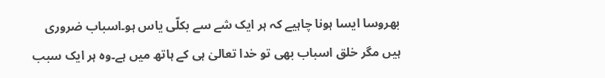بھروسا ایسا ہونا چاہیے کہ ہر ایک شے سے بکلّی یاس ہو۔اسباب ضروری ہیں مگر خلق اسباب بھی تو خدا تعالیٰ ہی کے ہاتھ میں ہے۔وہ ہر ایک سبب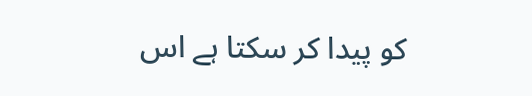کو پیدا کر سکتا ہے اس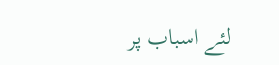لئے اسباب پر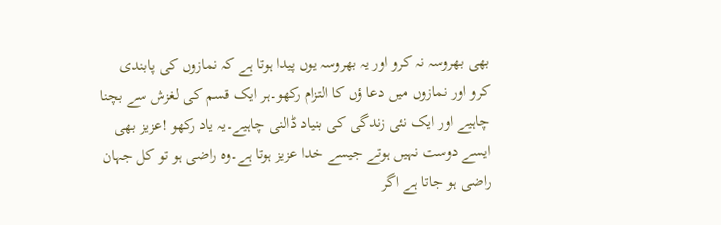بھی بھروسہ نہ کرو اور یہ بھروسہ یوں پیدا ہوتا ہے کہ نمازوں کی پابندی کرو اور نمازوں میں دعا ؤں کا التزام رکھو۔ہر ایک قسم کی لغزش سے بچنا چاہیے اور ایک نئی زندگی کی بنیاد ڈالنی چاہیے۔یہ یاد رکھو !عزیز بھی ایسے دوست نہیں ہوتے جیسے خدا عزیز ہوتا ہے۔وہ راضی ہو تو کل جہان راضی ہو جاتا ہے اگر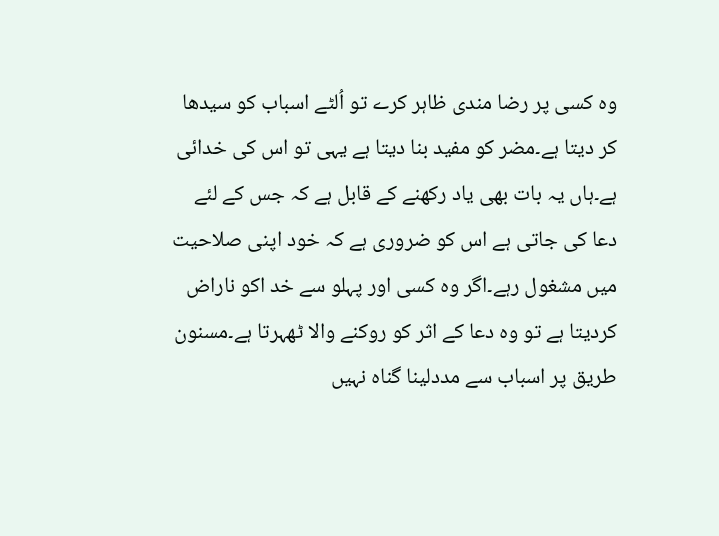وہ کسی پر رضا مندی ظاہر کرے تو اُلٹے اسباب کو سیدھا کر دیتا ہے۔مضر کو مفید بنا دیتا ہے یہی تو اس کی خدائی ہے۔ہاں یہ بات بھی یاد رکھنے کے قابل ہے کہ جس کے لئے دعا کی جاتی ہے اس کو ضروری ہے کہ خود اپنی صلاحیت میں مشغول رہے۔اگر وہ کسی اور پہلو سے خد اکو ناراض کردیتا ہے تو وہ دعا کے اثر کو روکنے والا ٹھہرتا ہے۔مسنون طریق پر اسباب سے مددلینا گناہ نہیں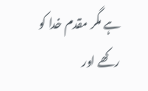ہے مگر مقدم خدا کو رکھے اور